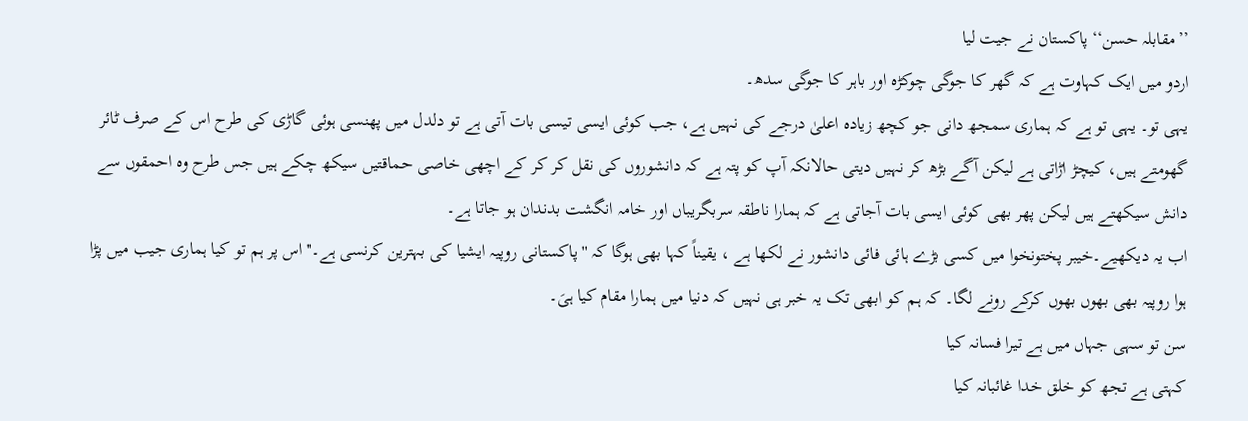’’مقابلہ حسن‘‘ پاکستان نے جیت لیا
اردو میں ایک کہاوت ہے کہ گھر کا جوگی چوکڑہ اور باہر کا جوگی سدھ۔
یہی تو۔ یہی تو ہے کہ ہماری سمجھ دانی جو کچھ زیادہ اعلیٰ درجے کی نہیں ہے، جب کوئی ایسی تیسی بات آتی ہے تو دلدل میں پھنسی ہوئی گاڑی کی طرح اس کے صرف ٹائر گھومتے ہیں، کیچڑ اڑاتی ہے لیکن آگے بڑھ کر نہیں دیتی حالانکہ آپ کو پتہ ہے کہ دانشوروں کی نقل کر کر کے اچھی خاصی حماقتیں سیکھ چکے ہیں جس طرح وہ احمقوں سے دانش سیکھتے ہیں لیکن پھر بھی کوئی ایسی بات آجاتی ہے کہ ہمارا ناطقہ سربگریباں اور خامہ انگشت بدندان ہو جاتا ہے۔
اب یہ دیکھیے۔خیبر پختونخوا میں کسی بڑے ہائی فائی دانشور نے لکھا ہے ، یقیناً کہا بھی ہوگا کہ ''پاکستانی روپیہ ایشیا کی بہترین کرنسی ہے۔''اس پر ہم تو کیا ہماری جیب میں پڑا ہوا روپیہ بھی بھوں بھوں کرکے رونے لگا۔ کہ ہم کو ابھی تک یہ خبر ہی نہیں کہ دنیا میں ہمارا مقام کیا ہیَ۔
سن تو سہی جہاں میں ہے تیرا فسانہ کیا
کہتی ہے تجھ کو خلق خدا غائبانہ کیا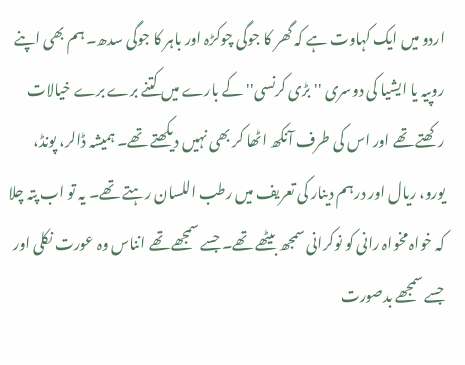اردو میں ایک کہاوت ہے کہ گھر کا جوگی چوکڑہ اور باہر کا جوگی سدھ۔ ہم بھی اپنے روپیہ یا ایشیا کی دوسری ''بڑی کرنسی''کے بارے میں کتنے برے برے خیالات رکھتے تھے اور اس کی طرف آنکھ اٹھا کر بھی نہیں دیکھتے تھے۔ ہمیشہ ڈالر، پونڈ، یورو، ریال اور درہم دینار کی تعریف میں رطب اللسان رہتے تھے۔ یہ تو اب پتہ چلا کہ خواہ مخواہ رانی کو نوکرانی سمجھ بیٹھے تھے۔ جسے سمجھے تھے انناس وہ عورت نکلی اور جسے سمجھے بدصورت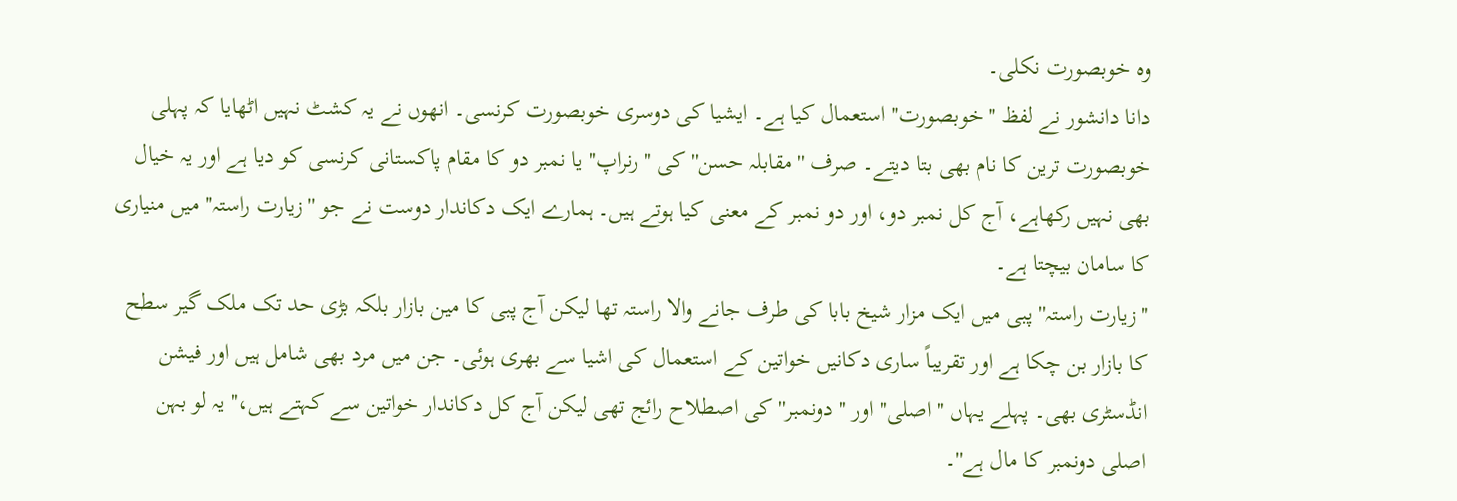وہ خوبصورت نکلی۔
دانا دانشور نے لفظ ''خوبصورت'' استعمال کیا ہے۔ ایشیا کی دوسری خوبصورت کرنسی۔ انھوں نے یہ کشٹ نہیں اٹھایا کہ پہلی خوبصورت ترین کا نام بھی بتا دیتے۔ صرف ''مقابلہ حسن'' کی ''رنراپ'' یا نمبر دو کا مقام پاکستانی کرنسی کو دیا ہے اور یہ خیال بھی نہیں رکھاہے، آج کل نمبر دو، اور دو نمبر کے معنی کیا ہوتے ہیں۔ ہمارے ایک دکاندار دوست نے جو ''زیارت راستہ'' میں منیاری کا سامان بیچتا ہے۔
''زیارت راستہ'' پبی میں ایک مزار شیخ بابا کی طرف جانے والا راستہ تھا لیکن آج پبی کا مین بازار بلکہ بڑی حد تک ملک گیر سطح کا بازار بن چکا ہے اور تقریباً ساری دکانیں خواتین کے استعمال کی اشیا سے بھری ہوئی۔ جن میں مرد بھی شامل ہیں اور فیشن انڈسٹری بھی۔ پہلے یہاں ''اصلی'' اور ''دونمبر'' کی اصطلاح رائج تھی لیکن آج کل دکاندار خواتین سے کہتے ہیں،'' یہ لو بہن اصلی دونمبر کا مال ہے''۔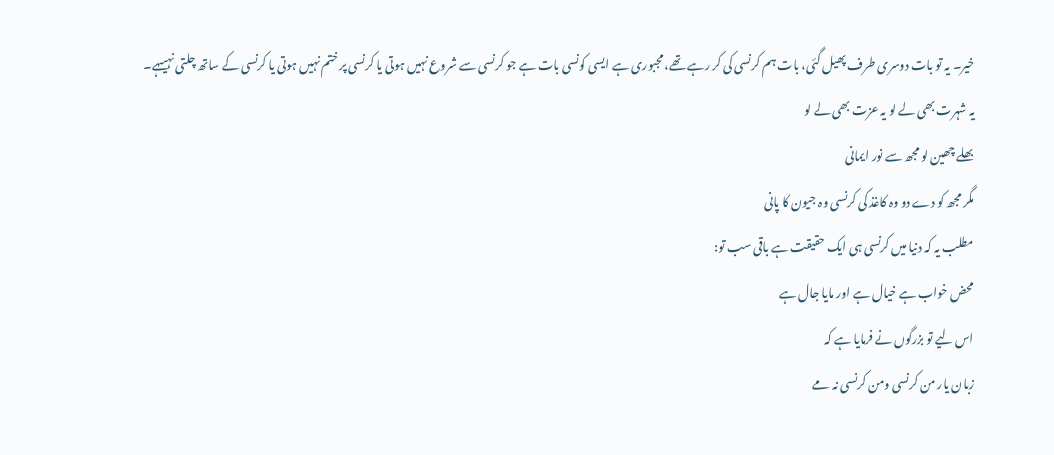خیر۔ یہ تو بات دوسری طرف پھیل گئی، بات ہم کرنسی کی کر رہے تھے، مجبوری ہے ایسی کونسی بات ہے جو کرنسی سے شروع نہیں ہوتی یا کرنسی پر ختم نہیں ہوتی یا کرنسی کے ساتھ چلتی نہیںہے۔
یہ شہرت بھی لے لو یہ عزت بھی لے لو
بھلے چھین لو مجھ سے نور ایمانی
مگر مجھ کو دے دو وہ کاغذ کی کرنسی وہ جیون کا پانی
مطلب یہ کہ دنیا میں کرنسی ہی ایک حقیقت ہے باقی سب تو:
محض خواب ہے خیال ہے اور مایا جال ہے
اس لیے تو بزرگوں نے فرمایا ہے کہ
زبان یار من کرنسی ومن کرنسی نہ مے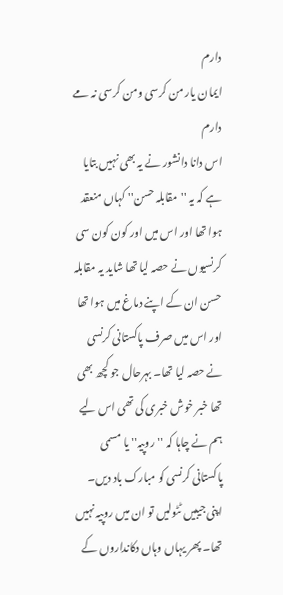دارم
ایمان یار من کرسی ومن کرسی نہ مے دارم
اس دانا دانشور نے یہ بھی نہیں بتایا ہے کہ یہ ''مقابلہ حسن'' کہاں منعقد ہوا تھا اور اس میں اور کون کون سی کرنسیوں نے حصہ لیا تھا شاید یہ مقابلہ حسن ان کے اپنے دماغ میں ہوا تھا اور اس میں صرف پاکستانی کرنسی نے حصہ لیا تھا۔ بہرحال جو کچھ بھی تھا خبر خوش خبری کی تھی اس لیے ہم نے چاہا کہ ''روپیہ'' یا مسمی پاکستانی کرنسی کو مبارک باد دیں۔ اپنی جیبیں ٹٹولیں تو ان میں روپیہ نہیں تھا۔ پھر یہاں وہاں دکانداروں کے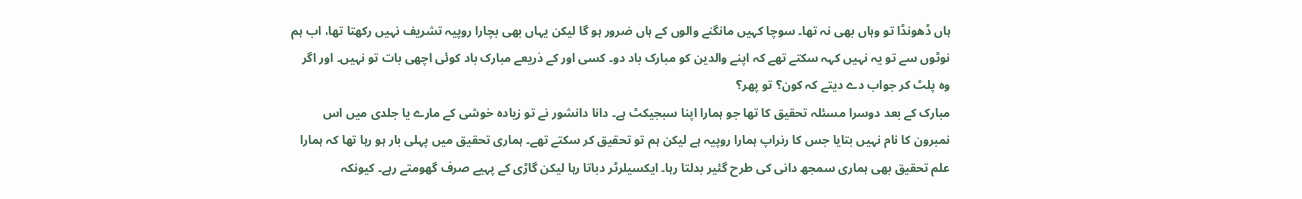ہاں ڈھونڈا تو وہاں بھی نہ تھا۔ سوچا کہیں مانگنے والوں کے ہاں ضرور ہو گا لیکن یہاں بھی بچارا روپیہ تشریف نہیں رکھتا تھا، اب ہم نوٹوں سے تو یہ نہیں کہہ سکتے تھے کہ اپنے والدین کو مبارک باد دو۔ کسی اور کے ذریعے مبارک باد کوئی اچھی بات تو نہیں۔ اور اگر وہ پلٹ کر جواب دے دیتے کہ کون؟ تو پھر؟
مبارک کے بعد دوسرا مسئلہ تحقیق کا تھا جو ہمارا اپنا سبجیکٹ ہے۔ دانا دانشور نے تو زیادہ خوشی کے مارے یا جلدی میں اس نمبرون کا نام نہیں بتایا جس کا رنراپ ہمارا روپیہ ہے لیکن ہم تو تحقیق کر سکتے تھے۔ ہماری تحقیق میں پہلی بار ہو رہا تھا کہ ہمارا علم تحقیق بھی ہماری سمجھ دانی کی طرح گئیر بدلتا رہا۔ ایکسیلرٹر دباتا رہا لیکن گاڑی کے پہیے صرف گھومتے رہے۔ کیونکہ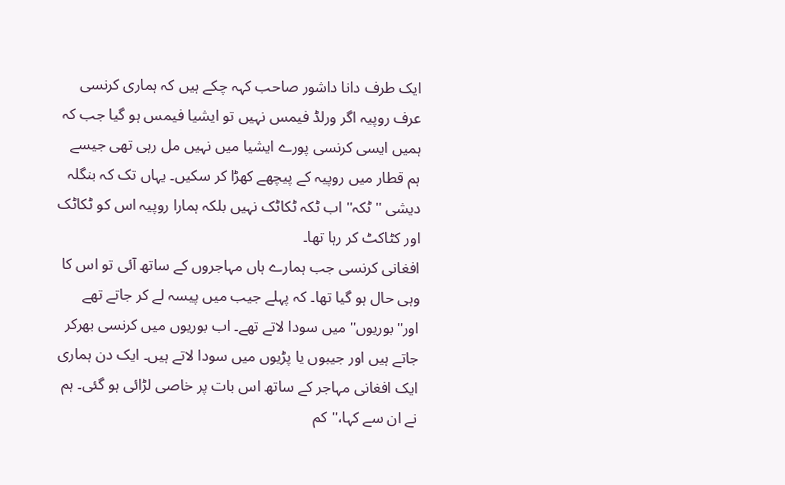ایک طرف دانا داشور صاحب کہہ چکے ہیں کہ ہماری کرنسی عرف روپیہ اگر ورلڈ فیمس نہیں تو ایشیا فیمس ہو گیا جب کہ ہمیں ایسی کرنسی پورے ایشیا میں نہیں مل رہی تھی جیسے ہم قطار میں روپیہ کے پیچھے کھڑا کر سکیں۔ یہاں تک کہ بنگلہ دیشی ''ٹکہ'' اب ٹکہ ٹکاٹک نہیں بلکہ ہمارا روپیہ اس کو ٹکاٹک اور کٹاکٹ کر رہا تھا۔
افغانی کرنسی جب ہمارے ہاں مہاجروں کے ساتھ آئی تو اس کا وہی حال ہو گیا تھا۔ کہ پہلے جیب میں پیسہ لے کر جاتے تھے اور''بوریوں'' میں سودا لاتے تھے۔ اب بوریوں میں کرنسی بھرکر جاتے ہیں اور جیبوں یا پڑیوں میں سودا لاتے ہیں۔ ایک دن ہماری ایک افغانی مہاجر کے ساتھ اس بات پر خاصی لڑائی ہو گئی۔ ہم نے ان سے کہا،'' کم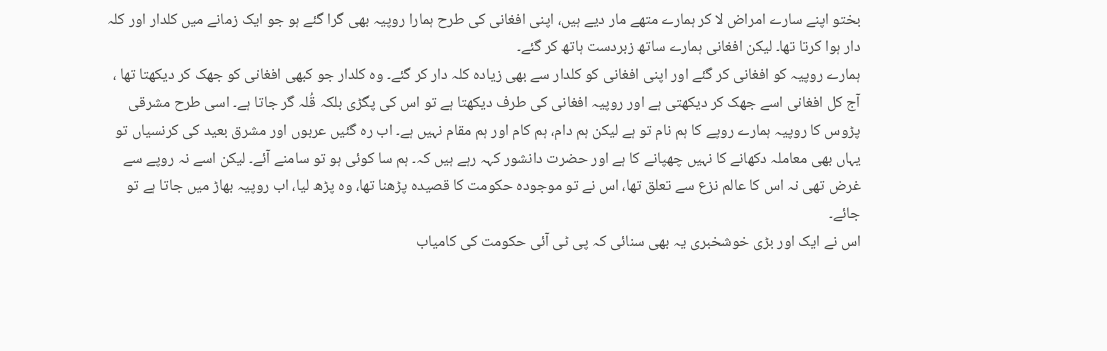بختو اپنے سارے امراض لا کر ہمارے متھے مار دیے ہیں، اپنی افغانی کی طرح ہمارا روپیہ بھی گرا گئے ہو جو ایک زمانے میں کلدار اور کلہ دار ہوا کرتا تھا۔ لیکن افغانی ہمارے ساتھ زبردست ہاتھ کر گئے۔
ہمارے روپیہ کو افغانی کر گئے اور اپنی افغانی کو کلدار سے بھی زیادہ کلہ دار کر گئے۔ وہ کلدار جو کبھی افغانی کو جھک کر دیکھتا تھا ، آج کل افغانی اسے جھک کر دیکھتی ہے اور روپیہ افغانی کی طرف دیکھتا ہے تو اس کی پگڑی بلکہ قُلہ گر جاتا ہے۔ اسی طرح مشرقی پڑوس کا روپیہ ہمارے روپے کا ہم نام تو ہے لیکن ہم دام، ہم کام اور ہم مقام نہیں ہے۔ اب رہ گئیں عربوں اور مشرق بعید کی کرنسیاں تو یہاں بھی معاملہ دکھانے کا نہیں چھپانے کا ہے اور حضرت دانشور کہہ رہے ہیں کہ۔ ہم سا کوئی ہو تو سامنے آئے۔ لیکن اسے نہ روپے سے غرض تھی نہ اس کا عالم نزع سے تعلق تھا، اس نے تو موجودہ حکومت کا قصیدہ پڑھنا تھا، وہ پڑھ لیا، اب روپیہ بھاڑ میں جاتا ہے تو جائے۔
اس نے ایک اور بڑی خوشخبری یہ بھی سنائی کہ پی ٹی آئی حکومت کی کامیاب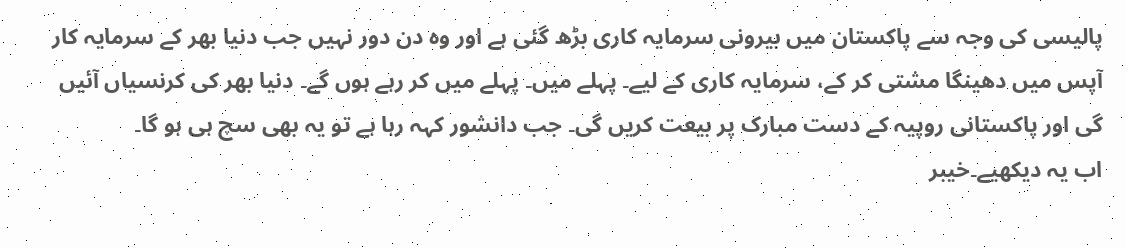پالیسی کی وجہ سے پاکستان میں بیرونی سرمایہ کاری بڑھ گئی ہے اور وہ دن دور نہیں جب دنیا بھر کے سرمایہ کار آپس میں دھینگا مشتی کر کے، سرمایہ کاری کے لیے۔ پہلے میں۔ پہلے میں کر رہے ہوں گے۔ دنیا بھر کی کرنسیاں آئیں گی اور پاکستانی روپیہ کے دست مبارک پر بیعت کریں گی۔ جب دانشور کہہ رہا ہے تو یہ بھی سچ ہی ہو گا۔
اب یہ دیکھیے۔خیبر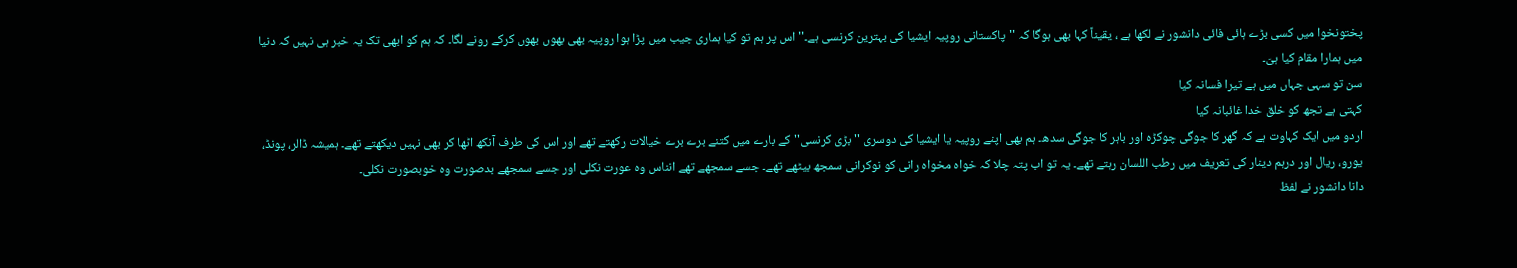پختونخوا میں کسی بڑے ہائی فائی دانشور نے لکھا ہے ، یقیناً کہا بھی ہوگا کہ ''پاکستانی روپیہ ایشیا کی بہترین کرنسی ہے۔''اس پر ہم تو کیا ہماری جیب میں پڑا ہوا روپیہ بھی بھوں بھوں کرکے رونے لگا۔ کہ ہم کو ابھی تک یہ خبر ہی نہیں کہ دنیا میں ہمارا مقام کیا ہیَ۔
سن تو سہی جہاں میں ہے تیرا فسانہ کیا
کہتی ہے تجھ کو خلق خدا غائبانہ کیا
اردو میں ایک کہاوت ہے کہ گھر کا جوگی چوکڑہ اور باہر کا جوگی سدھ۔ ہم بھی اپنے روپیہ یا ایشیا کی دوسری ''بڑی کرنسی''کے بارے میں کتنے برے برے خیالات رکھتے تھے اور اس کی طرف آنکھ اٹھا کر بھی نہیں دیکھتے تھے۔ ہمیشہ ڈالر، پونڈ، یورو، ریال اور درہم دینار کی تعریف میں رطب اللسان رہتے تھے۔ یہ تو اب پتہ چلا کہ خواہ مخواہ رانی کو نوکرانی سمجھ بیٹھے تھے۔ جسے سمجھے تھے انناس وہ عورت نکلی اور جسے سمجھے بدصورت وہ خوبصورت نکلی۔
دانا دانشور نے لفظ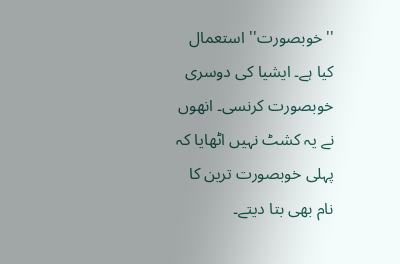''خوبصورت'' استعمال کیا ہے۔ ایشیا کی دوسری خوبصورت کرنسی۔ انھوں نے یہ کشٹ نہیں اٹھایا کہ پہلی خوبصورت ترین کا نام بھی بتا دیتے۔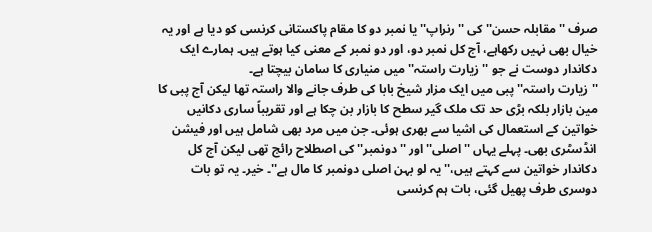صرف ''مقابلہ حسن'' کی ''رنراپ'' یا نمبر دو کا مقام پاکستانی کرنسی کو دیا ہے اور یہ خیال بھی نہیں رکھاہے، آج کل نمبر دو، اور دو نمبر کے معنی کیا ہوتے ہیں۔ ہمارے ایک دکاندار دوست نے جو ''زیارت راستہ'' میں منیاری کا سامان بیچتا ہے۔
''زیارت راستہ'' پبی میں ایک مزار شیخ بابا کی طرف جانے والا راستہ تھا لیکن آج پبی کا مین بازار بلکہ بڑی حد تک ملک گیر سطح کا بازار بن چکا ہے اور تقریباً ساری دکانیں خواتین کے استعمال کی اشیا سے بھری ہوئی۔ جن میں مرد بھی شامل ہیں اور فیشن انڈسٹری بھی۔ پہلے یہاں ''اصلی'' اور ''دونمبر'' کی اصطلاح رائج تھی لیکن آج کل دکاندار خواتین سے کہتے ہیں،'' یہ لو بہن اصلی دونمبر کا مال ہے''۔ خیر۔ یہ تو بات دوسری طرف پھیل گئی، بات ہم کرنسی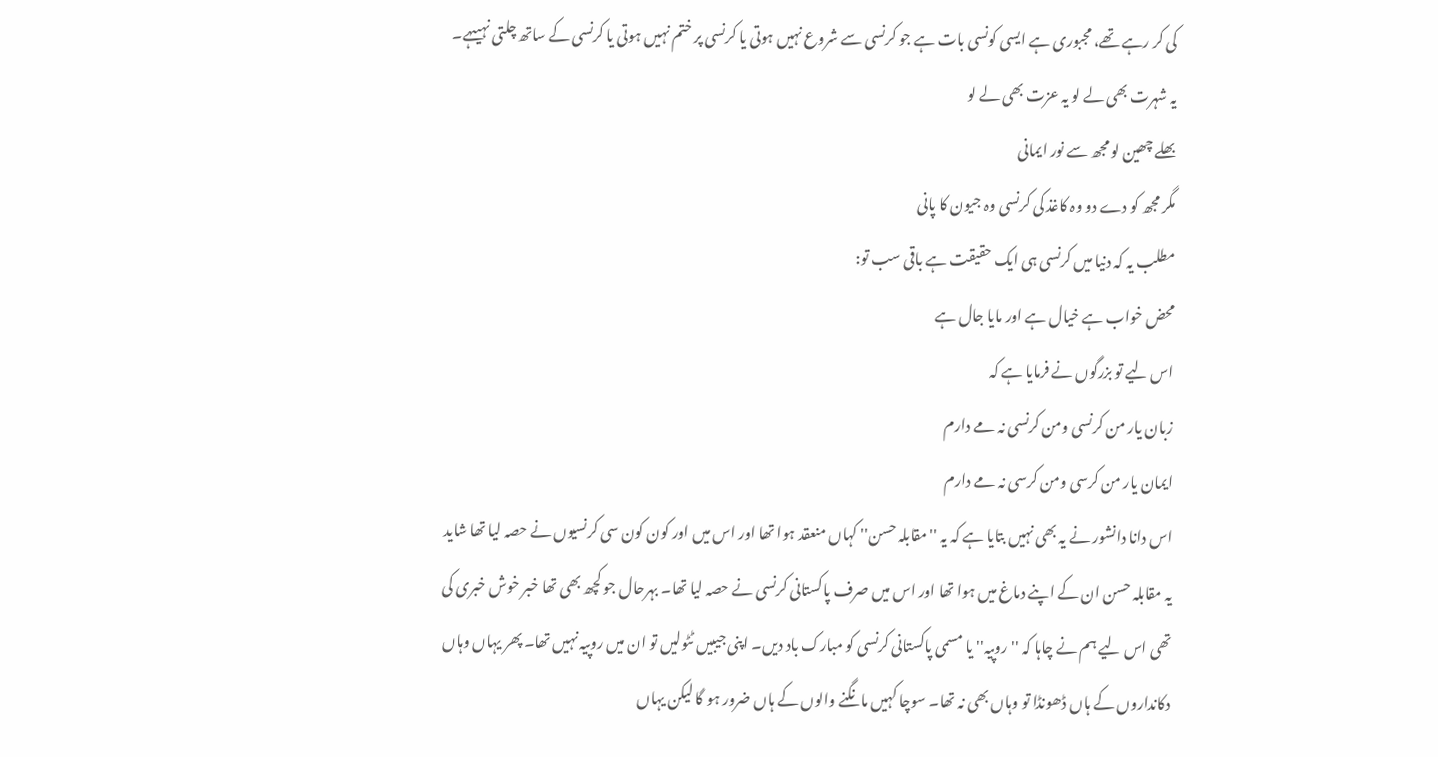کی کر رہے تھے، مجبوری ہے ایسی کونسی بات ہے جو کرنسی سے شروع نہیں ہوتی یا کرنسی پر ختم نہیں ہوتی یا کرنسی کے ساتھ چلتی نہیںہے۔
یہ شہرت بھی لے لو یہ عزت بھی لے لو
بھلے چھین لو مجھ سے نور ایمانی
مگر مجھ کو دے دو وہ کاغذ کی کرنسی وہ جیون کا پانی
مطلب یہ کہ دنیا میں کرنسی ہی ایک حقیقت ہے باقی سب تو:
محض خواب ہے خیال ہے اور مایا جال ہے
اس لیے تو بزرگوں نے فرمایا ہے کہ
زبان یار من کرنسی ومن کرنسی نہ مے دارم
ایمان یار من کرسی ومن کرسی نہ مے دارم
اس دانا دانشور نے یہ بھی نہیں بتایا ہے کہ یہ ''مقابلہ حسن'' کہاں منعقد ہوا تھا اور اس میں اور کون کون سی کرنسیوں نے حصہ لیا تھا شاید یہ مقابلہ حسن ان کے اپنے دماغ میں ہوا تھا اور اس میں صرف پاکستانی کرنسی نے حصہ لیا تھا۔ بہرحال جو کچھ بھی تھا خبر خوش خبری کی تھی اس لیے ہم نے چاہا کہ ''روپیہ'' یا مسمی پاکستانی کرنسی کو مبارک باد دیں۔ اپنی جیبیں ٹٹولیں تو ان میں روپیہ نہیں تھا۔ پھر یہاں وہاں دکانداروں کے ہاں ڈھونڈا تو وہاں بھی نہ تھا۔ سوچا کہیں مانگنے والوں کے ہاں ضرور ہو گا لیکن یہاں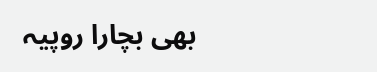بھی بچارا روپیہ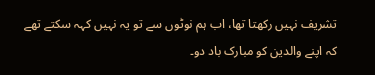تشریف نہیں رکھتا تھا، اب ہم نوٹوں سے تو یہ نہیں کہہ سکتے تھے کہ اپنے والدین کو مبارک باد دو۔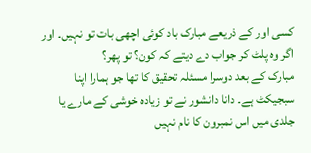کسی اور کے ذریعے مبارک باد کوئی اچھی بات تو نہیں۔ اور اگر وہ پلٹ کر جواب دے دیتے کہ کون؟ تو پھر؟
مبارک کے بعد دوسرا مسئلہ تحقیق کا تھا جو ہمارا اپنا سبجیکٹ ہے۔ دانا دانشور نے تو زیادہ خوشی کے مارے یا جلدی میں اس نمبرون کا نام نہیں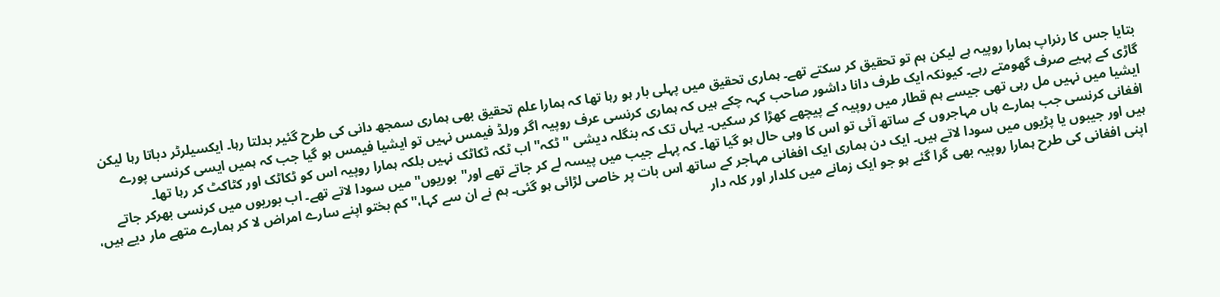بتایا جس کا رنراپ ہمارا روپیہ ہے لیکن ہم تو تحقیق کر سکتے تھے۔ ہماری تحقیق میں پہلی بار ہو رہا تھا کہ ہمارا علم تحقیق بھی ہماری سمجھ دانی کی طرح گئیر بدلتا رہا۔ ایکسیلرٹر دباتا رہا لیکن گاڑی کے پہیے صرف گھومتے رہے۔ کیونکہ ایک طرف دانا داشور صاحب کہہ چکے ہیں کہ ہماری کرنسی عرف روپیہ اگر ورلڈ فیمس نہیں تو ایشیا فیمس ہو گیا جب کہ ہمیں ایسی کرنسی پورے ایشیا میں نہیں مل رہی تھی جیسے ہم قطار میں روپیہ کے پیچھے کھڑا کر سکیں۔ یہاں تک کہ بنگلہ دیشی ''ٹکہ'' اب ٹکہ ٹکاٹک نہیں بلکہ ہمارا روپیہ اس کو ٹکاٹک اور کٹاکٹ کر رہا تھا۔
افغانی کرنسی جب ہمارے ہاں مہاجروں کے ساتھ آئی تو اس کا وہی حال ہو گیا تھا۔ کہ پہلے جیب میں پیسہ لے کر جاتے تھے اور''بوریوں'' میں سودا لاتے تھے۔ اب بوریوں میں کرنسی بھرکر جاتے ہیں اور جیبوں یا پڑیوں میں سودا لاتے ہیں۔ ایک دن ہماری ایک افغانی مہاجر کے ساتھ اس بات پر خاصی لڑائی ہو گئی۔ ہم نے ان سے کہا،'' کم بختو اپنے سارے امراض لا کر ہمارے متھے مار دیے ہیں، اپنی افغانی کی طرح ہمارا روپیہ بھی گرا گئے ہو جو ایک زمانے میں کلدار اور کلہ دار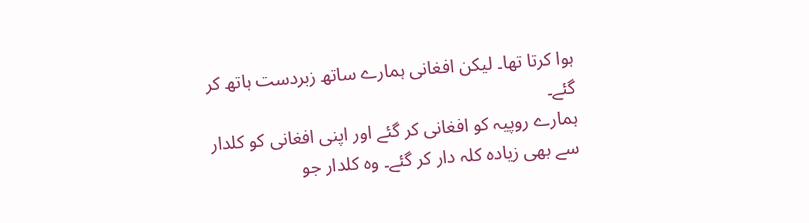ہوا کرتا تھا۔ لیکن افغانی ہمارے ساتھ زبردست ہاتھ کر گئے۔
ہمارے روپیہ کو افغانی کر گئے اور اپنی افغانی کو کلدار سے بھی زیادہ کلہ دار کر گئے۔ وہ کلدار جو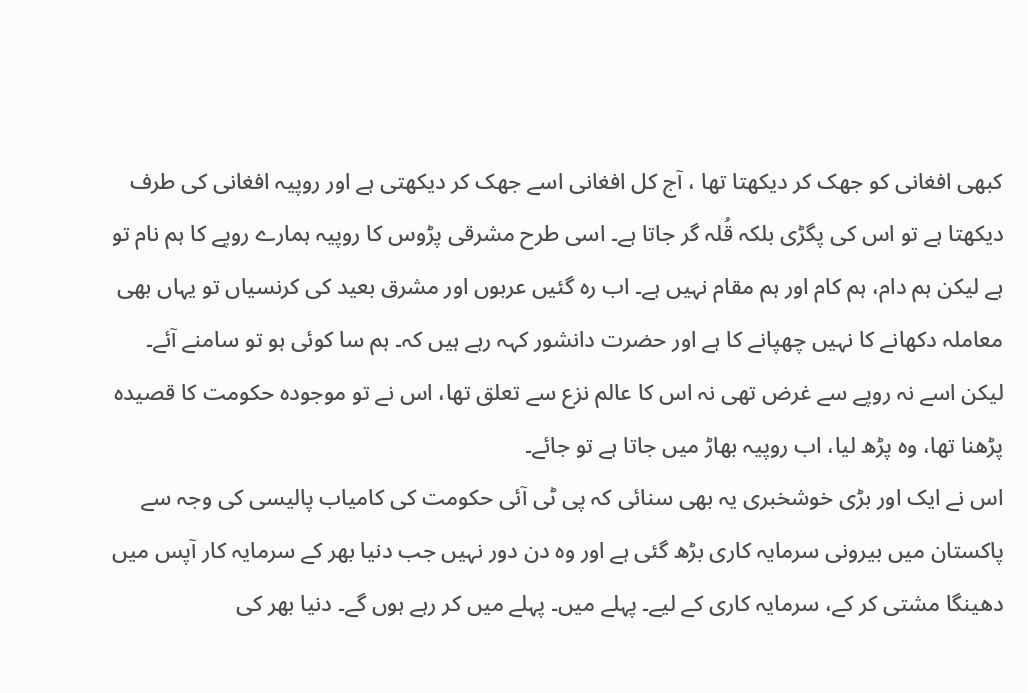کبھی افغانی کو جھک کر دیکھتا تھا ، آج کل افغانی اسے جھک کر دیکھتی ہے اور روپیہ افغانی کی طرف دیکھتا ہے تو اس کی پگڑی بلکہ قُلہ گر جاتا ہے۔ اسی طرح مشرقی پڑوس کا روپیہ ہمارے روپے کا ہم نام تو ہے لیکن ہم دام، ہم کام اور ہم مقام نہیں ہے۔ اب رہ گئیں عربوں اور مشرق بعید کی کرنسیاں تو یہاں بھی معاملہ دکھانے کا نہیں چھپانے کا ہے اور حضرت دانشور کہہ رہے ہیں کہ۔ ہم سا کوئی ہو تو سامنے آئے۔ لیکن اسے نہ روپے سے غرض تھی نہ اس کا عالم نزع سے تعلق تھا، اس نے تو موجودہ حکومت کا قصیدہ پڑھنا تھا، وہ پڑھ لیا، اب روپیہ بھاڑ میں جاتا ہے تو جائے۔
اس نے ایک اور بڑی خوشخبری یہ بھی سنائی کہ پی ٹی آئی حکومت کی کامیاب پالیسی کی وجہ سے پاکستان میں بیرونی سرمایہ کاری بڑھ گئی ہے اور وہ دن دور نہیں جب دنیا بھر کے سرمایہ کار آپس میں دھینگا مشتی کر کے، سرمایہ کاری کے لیے۔ پہلے میں۔ پہلے میں کر رہے ہوں گے۔ دنیا بھر کی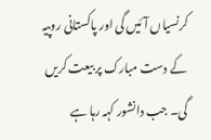کرنسیاں آئیں گی اور پاکستانی روپیہ کے دست مبارک پر بیعت کریں گی۔ جب دانشور کہہ رہا ہے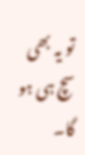تو یہ بھی سچ ہی ہو گا۔